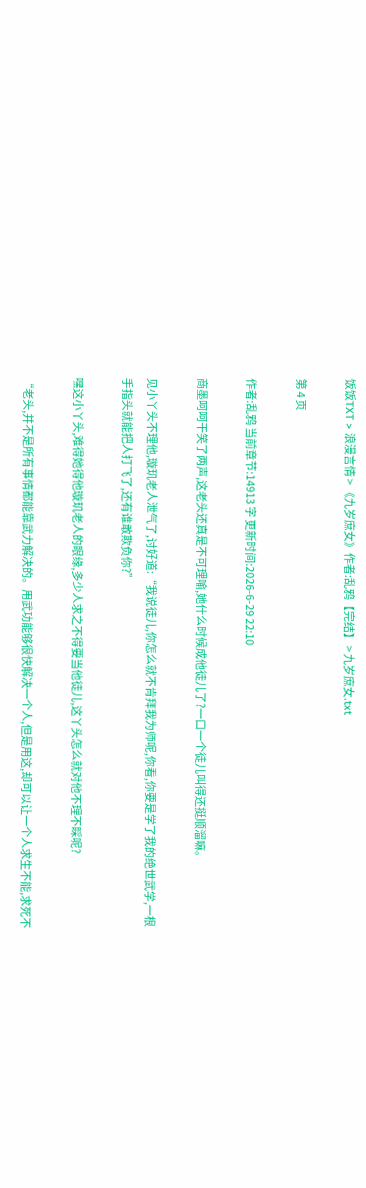饭饭TXT > 浪漫言情 > 《九岁庶女》作者:乱鸦【完结】 > 九岁庶女.txt

第 4 页

作者:乱鸦 当前章节:14913 字 更新时间:2026-6-29 22:10

商墨呵呵干笑了两声,这老头还真是不可理喻,她什么时候成他徒儿了?一口一个徒儿叫得还挺顺溜嘛。

见小丫头不理他,璇玑老人泄气了,讨好道:“我说徒儿,你怎么就不肯拜我为师呢,你看,你要是学了我的绝世武学,一根手指头就能把人打飞了,还有谁敢欺负你?”

嘿这小丫头,难得她得他璇玑老人的眼缘,多少人求之不得要当他徒儿,这丫头怎么就对他不理不睬呢?

“老头,并不是所有事情都能靠武力解决的。用武功能够很快解决一个人,但是用这,却可以让一个人求生不能,求死不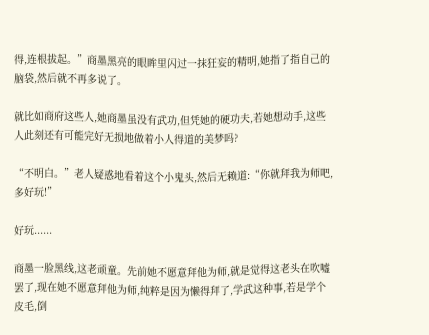得,连根拔起。”商墨黑亮的眼眸里闪过一抹狂妄的精明,她指了指自己的脑袋,然后就不再多说了。

就比如商府这些人,她商墨虽没有武功,但凭她的硬功夫,若她想动手,这些人此刻还有可能完好无损地做着小人得道的美梦吗?

“不明白。”老人疑惑地看着这个小鬼头,然后无赖道:“你就拜我为师吧,多好玩!”

好玩......

商墨一脸黑线,这老顽童。先前她不愿意拜他为师,就是觉得这老头在吹嘘罢了,现在她不愿意拜他为师,纯粹是因为懒得拜了,学武这种事,若是学个皮毛,倒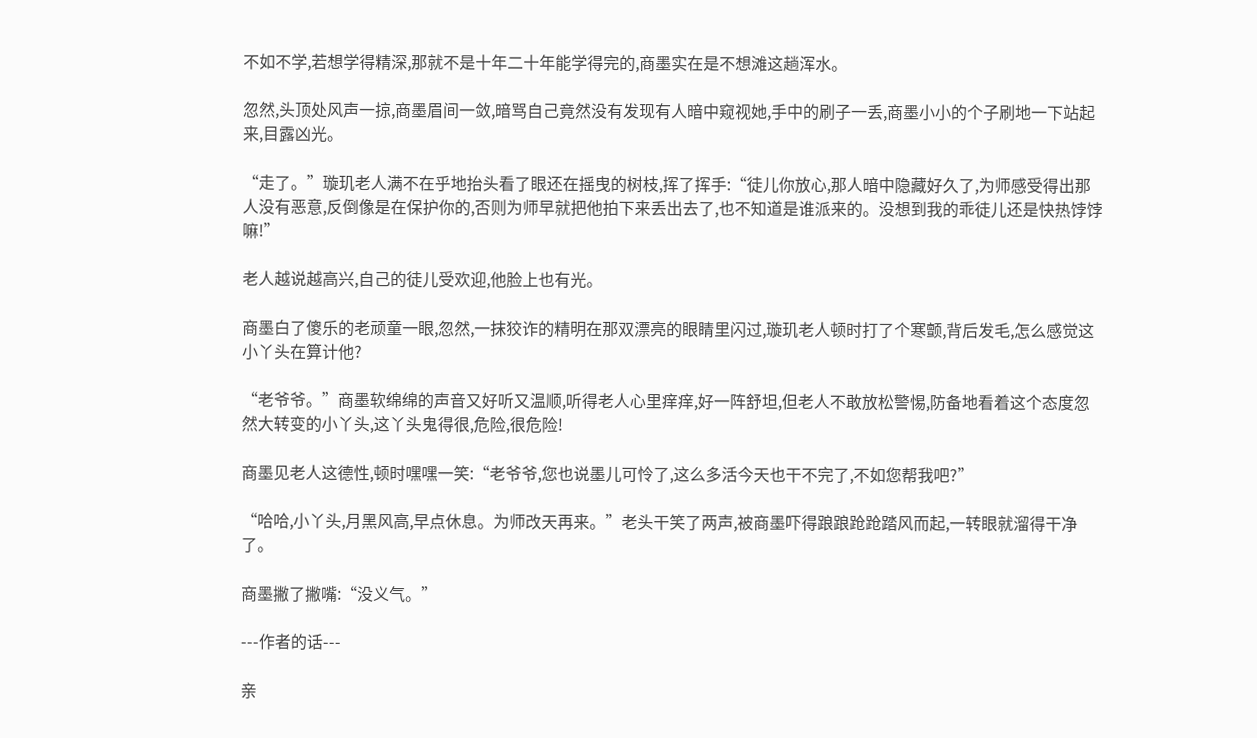不如不学,若想学得精深,那就不是十年二十年能学得完的,商墨实在是不想滩这趟浑水。

忽然,头顶处风声一掠,商墨眉间一敛,暗骂自己竟然没有发现有人暗中窥视她,手中的刷子一丢,商墨小小的个子刷地一下站起来,目露凶光。

“走了。”璇玑老人满不在乎地抬头看了眼还在摇曳的树枝,挥了挥手:“徒儿你放心,那人暗中隐藏好久了,为师感受得出那人没有恶意,反倒像是在保护你的,否则为师早就把他拍下来丢出去了,也不知道是谁派来的。没想到我的乖徒儿还是快热饽饽嘛!”

老人越说越高兴,自己的徒儿受欢迎,他脸上也有光。

商墨白了傻乐的老顽童一眼,忽然,一抹狡诈的精明在那双漂亮的眼睛里闪过,璇玑老人顿时打了个寒颤,背后发毛,怎么感觉这小丫头在算计他?

“老爷爷。”商墨软绵绵的声音又好听又温顺,听得老人心里痒痒,好一阵舒坦,但老人不敢放松警惕,防备地看着这个态度忽然大转变的小丫头,这丫头鬼得很,危险,很危险!

商墨见老人这德性,顿时嘿嘿一笑:“老爷爷,您也说墨儿可怜了,这么多活今天也干不完了,不如您帮我吧?”

“哈哈,小丫头,月黑风高,早点休息。为师改天再来。”老头干笑了两声,被商墨吓得踉踉跄跄踏风而起,一转眼就溜得干净了。

商墨撇了撇嘴:“没义气。”

---作者的话---

亲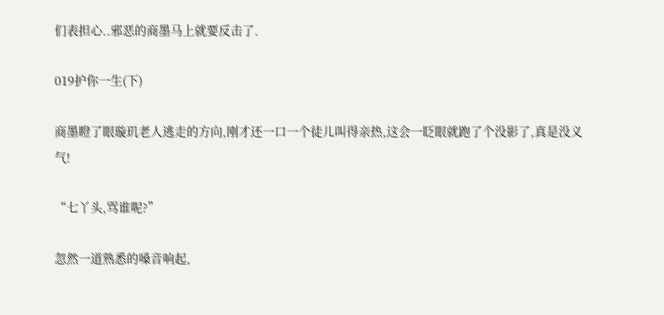们表担心..邪恶的商墨马上就要反击了.

019护你一生(下)

商墨瞪了眼璇玑老人逃走的方向,刚才还一口一个徒儿叫得亲热,这会一眨眼就跑了个没影了,真是没义气!

“七丫头,骂谁呢?”

忽然一道熟悉的嗓音响起,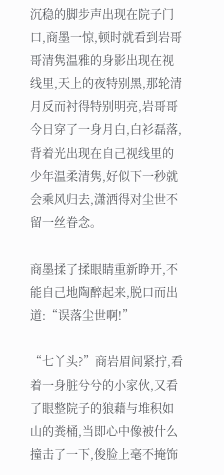沉稳的脚步声出现在院子门口,商墨一惊,顿时就看到岩哥哥清隽温雅的身影出现在视线里,天上的夜特别黑,那轮清月反而衬得特别明亮,岩哥哥今日穿了一身月白,白衫磊落,背着光出现在自己视线里的少年温柔清隽,好似下一秒就会乘风归去,潇洒得对尘世不留一丝眷念。

商墨揉了揉眼睛重新睁开,不能自己地陶醉起来,脱口而出道:“误落尘世啊!”

“七丫头?”商岩眉间紧拧,看着一身脏兮兮的小家伙,又看了眼整院子的狼藉与堆积如山的粪桶,当即心中像被什么撞击了一下,俊脸上毫不掩饰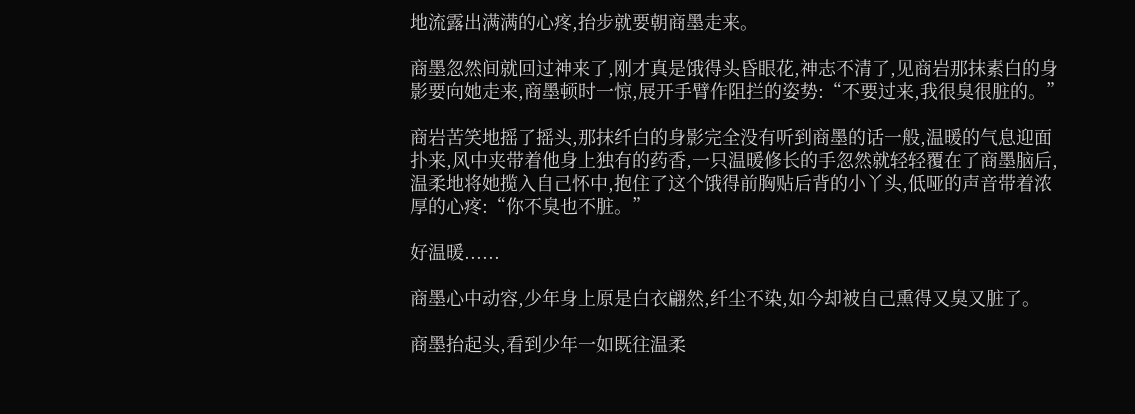地流露出满满的心疼,抬步就要朝商墨走来。

商墨忽然间就回过神来了,刚才真是饿得头昏眼花,神志不清了,见商岩那抹素白的身影要向她走来,商墨顿时一惊,展开手臂作阻拦的姿势:“不要过来,我很臭很脏的。”

商岩苦笑地摇了摇头,那抹纤白的身影完全没有听到商墨的话一般,温暖的气息迎面扑来,风中夹带着他身上独有的药香,一只温暖修长的手忽然就轻轻覆在了商墨脑后,温柔地将她揽入自己怀中,抱住了这个饿得前胸贴后背的小丫头,低哑的声音带着浓厚的心疼:“你不臭也不脏。”

好温暖......

商墨心中动容,少年身上原是白衣翩然,纤尘不染,如今却被自己熏得又臭又脏了。

商墨抬起头,看到少年一如既往温柔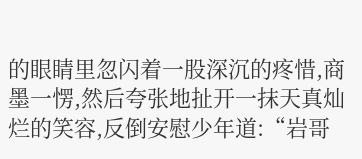的眼睛里忽闪着一股深沉的疼惜,商墨一愣,然后夸张地扯开一抹天真灿烂的笑容,反倒安慰少年道:“岩哥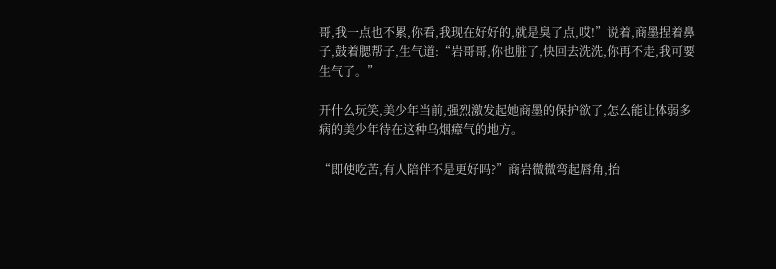哥,我一点也不累,你看,我现在好好的,就是臭了点,哎!”说着,商墨捏着鼻子,鼓着腮帮子,生气道:“岩哥哥,你也脏了,快回去洗洗,你再不走,我可要生气了。”

开什么玩笑,美少年当前,强烈激发起她商墨的保护欲了,怎么能让体弱多病的美少年待在这种乌烟瘴气的地方。

“即使吃苦,有人陪伴不是更好吗?”商岩微微弯起唇角,抬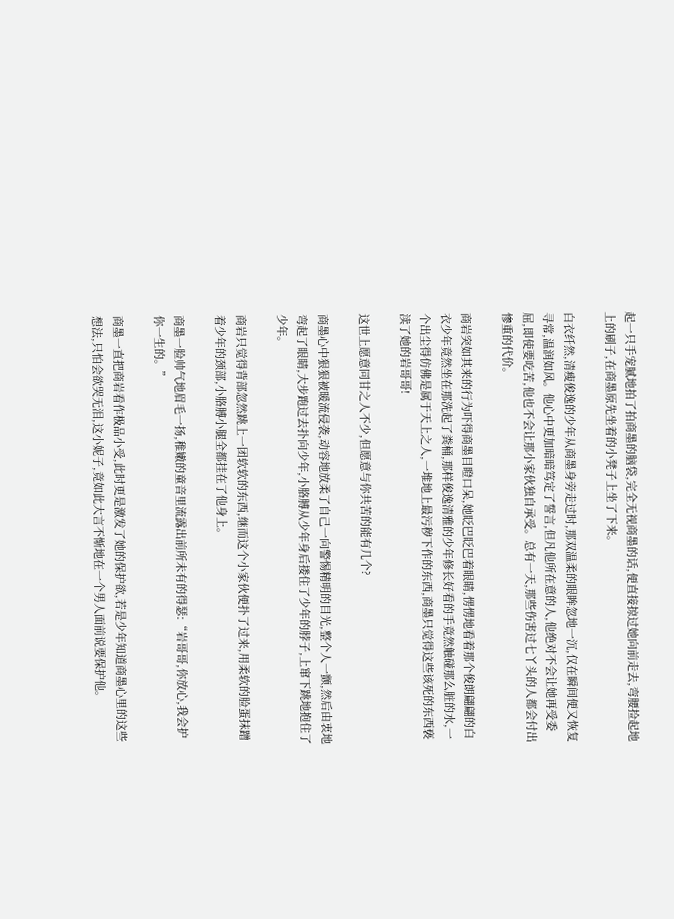起一只手宠腻地拍了拍商墨的脑袋,完全无视商墨的话,便直接掠过她向前走去,弯腰捡起地上的刷子,在商墨原先坐着的小凳子上坐了下来。

白衣纤然,清瘦俊逸的少年从商墨身旁走过时,那双温柔的眼眸忽地一沉,仅在瞬间便又恢复寻常,温润如风。他心中更加暗暗笃定了誓言,但凡他所在意的人,他绝对不会让她再受委屈,即使要吃苦,他也不会让那小家伙独自承受。总有一天,那些伤害过七丫头的人都会付出惨重的代价。

商岩突如其来的行为吓得商墨目瞪口呆,她眨巴眨巴着眼睛,愣愣地看着那个俊朗翩翩的白衣少年竟然坐在那洗起了粪桶,那样俊逸清雅的少年修长好看的手竟然触碰那么脏的水,一个出尘得仿佛是属于天上之人,一堆地上最污秽下作的东西,商墨只觉得这些该死的东西亵渎了她的岩哥哥!

这世上愿意同甘之人不少,但愿意与你共苦的能有几个?

商墨心中狠狠被暖流侵袭,动容地放柔了自己一向警惕精明的目光,整个人一颤,然后由衷地弯起了眼睛,大步跑过去扑向少年,小胳膊从少年身后搂住了少年的脖子,上窜下跳地抱住了少年。

商岩只觉得背部忽然跳上一团软软的东西,继而这个小家伙便扑了过来,用柔软的脸蛋抹蹭着少年的颈部,小胳膊小腿全都挂在了他身上。

商墨一脸帅气地眉毛一扬,稚嫩的童音里流露出前所未有的得瑟:“岩哥哥,你放心,我会护你一生的。”

商墨一直把商岩看作极品小受,此时更是激发了她的保护欲,若是少年知道商墨心里的这些想法,只怕会欲哭无泪,这小妮子,竟如此大言不惭地在一个男人面前说要保护他。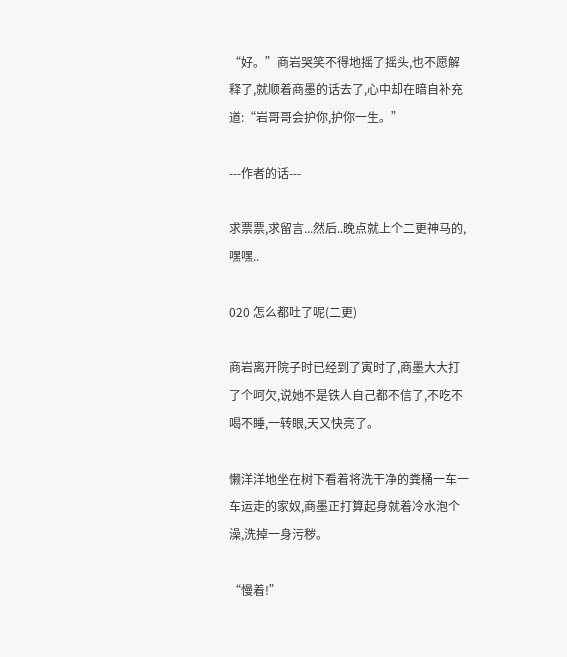“好。”商岩哭笑不得地摇了摇头,也不愿解释了,就顺着商墨的话去了,心中却在暗自补充道:“岩哥哥会护你,护你一生。”

---作者的话---

求票票,求留言...然后..晚点就上个二更神马的,嘿嘿..

020 怎么都吐了呢(二更)

商岩离开院子时已经到了寅时了,商墨大大打了个呵欠,说她不是铁人自己都不信了,不吃不喝不睡,一转眼,天又快亮了。

懒洋洋地坐在树下看着将洗干净的粪桶一车一车运走的家奴,商墨正打算起身就着冷水泡个澡,洗掉一身污秽。

“慢着!”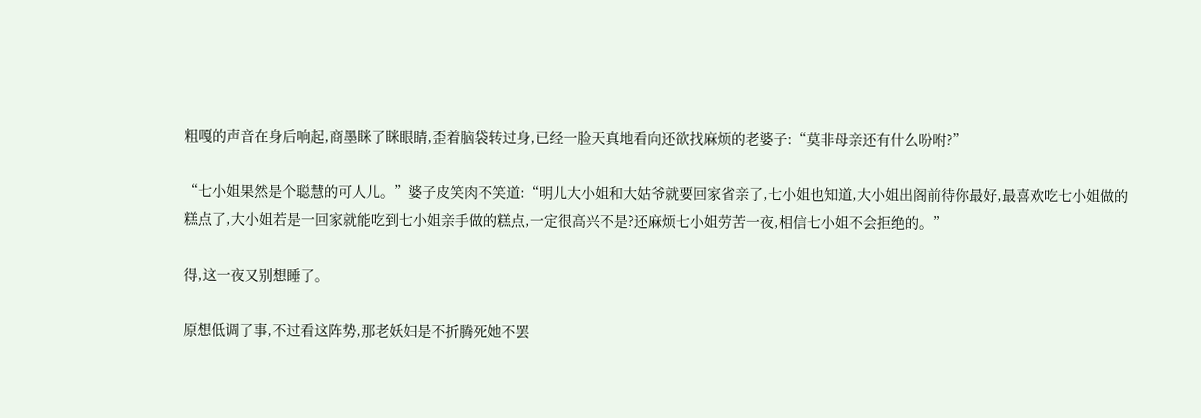粗嘎的声音在身后响起,商墨眯了眯眼睛,歪着脑袋转过身,已经一脸天真地看向还欲找麻烦的老婆子:“莫非母亲还有什么吩咐?”

“七小姐果然是个聪慧的可人儿。”婆子皮笑肉不笑道:“明儿大小姐和大姑爷就要回家省亲了,七小姐也知道,大小姐出阁前待你最好,最喜欢吃七小姐做的糕点了,大小姐若是一回家就能吃到七小姐亲手做的糕点,一定很高兴不是?还麻烦七小姐劳苦一夜,相信七小姐不会拒绝的。”

得,这一夜又别想睡了。

原想低调了事,不过看这阵势,那老妖妇是不折腾死她不罢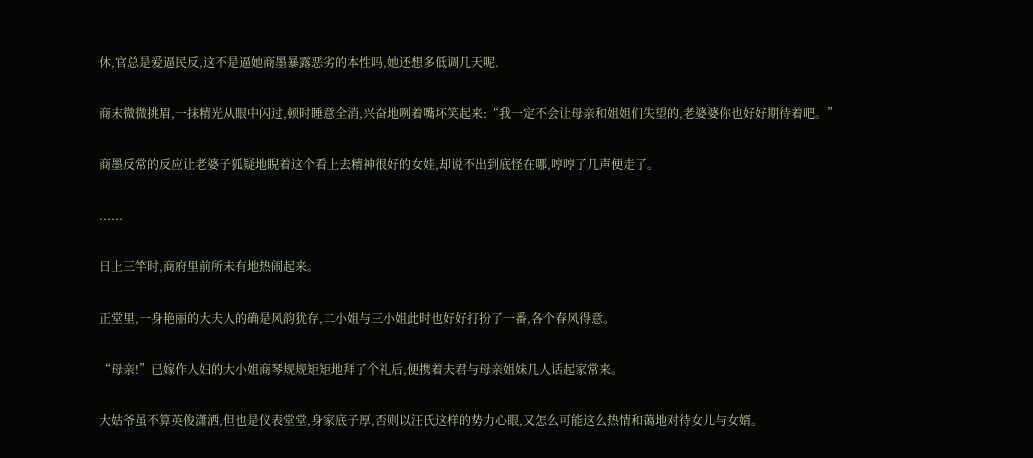休,官总是爱逼民反,这不是逼她商墨暴露恶劣的本性吗,她还想多低调几天呢.

商末微微挑眉,一抹精光从眼中闪过,顿时睡意全消,兴奋地咧着嘴坏笑起来:“我一定不会让母亲和姐姐们失望的,老婆婆你也好好期待着吧。”

商墨反常的反应让老婆子狐疑地睨着这个看上去精神很好的女娃,却说不出到底怪在哪,哼哼了几声便走了。

......

日上三竿时,商府里前所未有地热闹起来。

正堂里,一身艳丽的大夫人的确是风韵犹存,二小姐与三小姐此时也好好打扮了一番,各个春风得意。

“母亲!”已嫁作人妇的大小姐商琴规规矩矩地拜了个礼后,便携着夫君与母亲姐妹几人话起家常来。

大姑爷虽不算英俊潇洒,但也是仪表堂堂,身家底子厚,否则以汪氏这样的势力心眼,又怎么可能这么热情和蔼地对待女儿与女婿。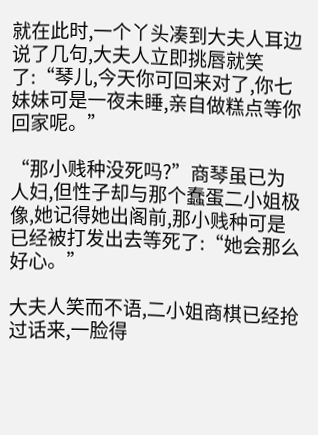就在此时,一个丫头凑到大夫人耳边说了几句,大夫人立即挑唇就笑了:“琴儿,今天你可回来对了,你七妹妹可是一夜未睡,亲自做糕点等你回家呢。”

“那小贱种没死吗?”商琴虽已为人妇,但性子却与那个蠢蛋二小姐极像,她记得她出阁前,那小贱种可是已经被打发出去等死了:“她会那么好心。”

大夫人笑而不语,二小姐商棋已经抢过话来,一脸得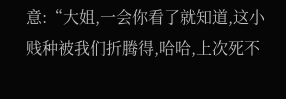意:“大姐,一会你看了就知道,这小贱种被我们折腾得,哈哈,上次死不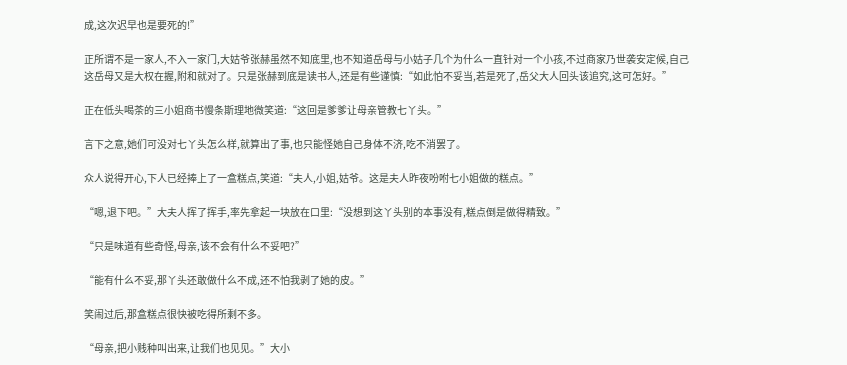成,这次迟早也是要死的!”

正所谓不是一家人,不入一家门,大姑爷张赫虽然不知底里,也不知道岳母与小姑子几个为什么一直针对一个小孩,不过商家乃世袭安定候,自己这岳母又是大权在握,附和就对了。只是张赫到底是读书人,还是有些谨慎:“如此怕不妥当,若是死了,岳父大人回头该追究,这可怎好。”

正在低头喝茶的三小姐商书慢条斯理地微笑道:“这回是爹爹让母亲管教七丫头。”

言下之意,她们可没对七丫头怎么样,就算出了事,也只能怪她自己身体不济,吃不消罢了。

众人说得开心,下人已经捧上了一盒糕点,笑道:“夫人,小姐,姑爷。这是夫人昨夜吩咐七小姐做的糕点。”

“嗯,退下吧。”大夫人挥了挥手,率先拿起一块放在口里:“没想到这丫头别的本事没有,糕点倒是做得精致。”

“只是味道有些奇怪,母亲,该不会有什么不妥吧?”

“能有什么不妥,那丫头还敢做什么不成,还不怕我剥了她的皮。”

笑闹过后,那盒糕点很快被吃得所剩不多。

“母亲,把小贱种叫出来,让我们也见见。”大小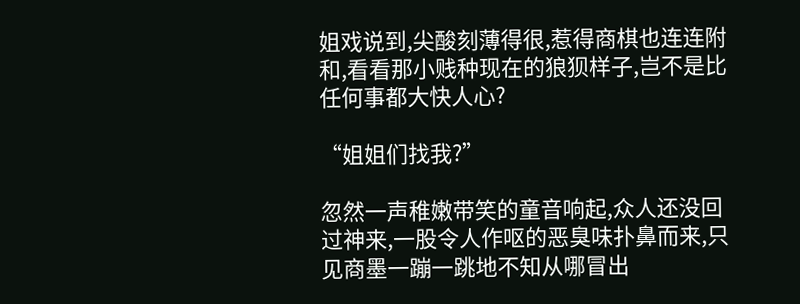姐戏说到,尖酸刻薄得很,惹得商棋也连连附和,看看那小贱种现在的狼狈样子,岂不是比任何事都大快人心?

“姐姐们找我?”

忽然一声稚嫩带笑的童音响起,众人还没回过神来,一股令人作呕的恶臭味扑鼻而来,只见商墨一蹦一跳地不知从哪冒出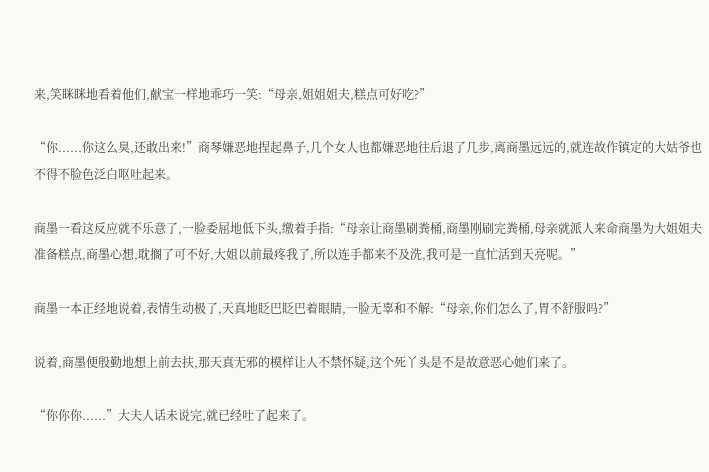来,笑眯眯地看着他们,献宝一样地乖巧一笑:“母亲,姐姐姐夫,糕点可好吃?”

“你......你这么臭,还敢出来!”商琴嫌恶地捏起鼻子,几个女人也都嫌恶地往后退了几步,离商墨远远的,就连故作镇定的大姑爷也不得不脸色泛白呕吐起来。

商墨一看这反应就不乐意了,一脸委屈地低下头,缴着手指:“母亲让商墨刷粪桶,商墨刚刷完粪桶,母亲就派人来命商墨为大姐姐夫准备糕点,商墨心想,耽搁了可不好,大姐以前最疼我了,所以连手都来不及洗,我可是一直忙活到天亮呢。”

商墨一本正经地说着,表情生动极了,天真地眨巴眨巴着眼睛,一脸无辜和不解:“母亲,你们怎么了,胃不舒服吗?”

说着,商墨便殷勤地想上前去扶,那天真无邪的模样让人不禁怀疑,这个死丫头是不是故意恶心她们来了。

“你你你......”大夫人话未说完,就已经吐了起来了。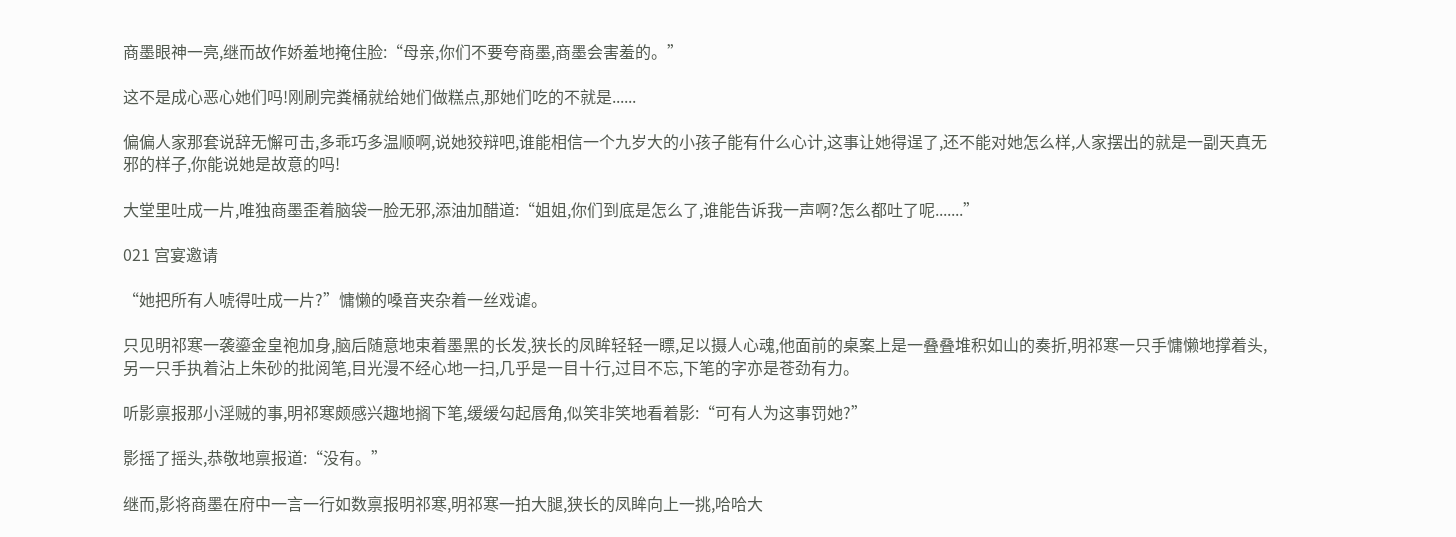商墨眼神一亮,继而故作娇羞地掩住脸:“母亲,你们不要夸商墨,商墨会害羞的。”

这不是成心恶心她们吗!刚刷完粪桶就给她们做糕点,那她们吃的不就是......

偏偏人家那套说辞无懈可击,多乖巧多温顺啊,说她狡辩吧,谁能相信一个九岁大的小孩子能有什么心计,这事让她得逞了,还不能对她怎么样,人家摆出的就是一副天真无邪的样子,你能说她是故意的吗!

大堂里吐成一片,唯独商墨歪着脑袋一脸无邪,添油加醋道:“姐姐,你们到底是怎么了,谁能告诉我一声啊?怎么都吐了呢.......”

021 宫宴邀请

“她把所有人唬得吐成一片?”慵懒的嗓音夹杂着一丝戏谑。

只见明祁寒一袭鎏金皇袍加身,脑后随意地束着墨黑的长发,狭长的凤眸轻轻一瞟,足以摄人心魂,他面前的桌案上是一叠叠堆积如山的奏折,明祁寒一只手慵懒地撑着头,另一只手执着沾上朱砂的批阅笔,目光漫不经心地一扫,几乎是一目十行,过目不忘,下笔的字亦是苍劲有力。

听影禀报那小淫贼的事,明祁寒颇感兴趣地搁下笔,缓缓勾起唇角,似笑非笑地看着影:“可有人为这事罚她?”

影摇了摇头,恭敬地禀报道:“没有。”

继而,影将商墨在府中一言一行如数禀报明祁寒,明祁寒一拍大腿,狭长的凤眸向上一挑,哈哈大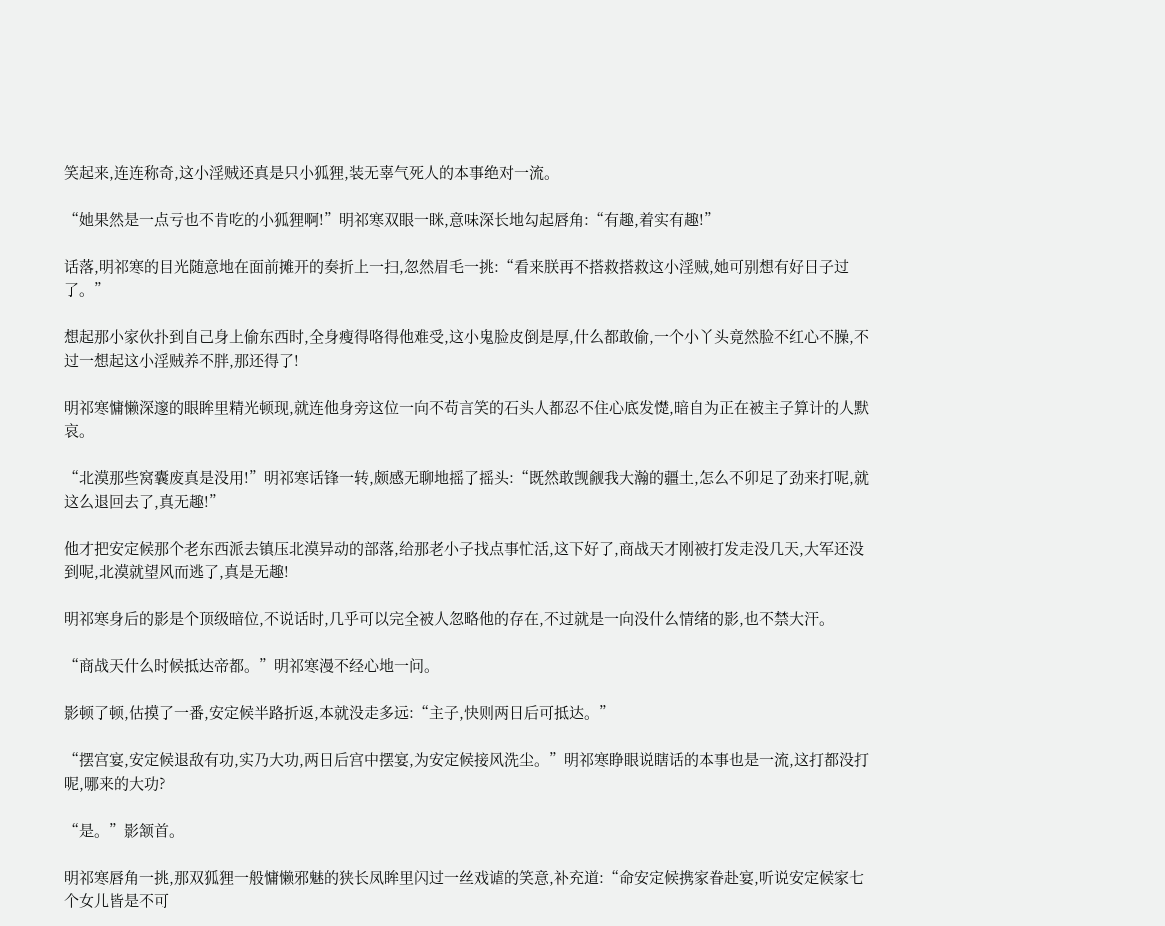笑起来,连连称奇,这小淫贼还真是只小狐狸,装无辜气死人的本事绝对一流。

“她果然是一点亏也不肯吃的小狐狸啊!”明祁寒双眼一眯,意味深长地勾起唇角:“有趣,着实有趣!”

话落,明祁寒的目光随意地在面前摊开的奏折上一扫,忽然眉毛一挑:“看来朕再不搭救搭救这小淫贼,她可别想有好日子过了。”

想起那小家伙扑到自己身上偷东西时,全身瘦得咯得他难受,这小鬼脸皮倒是厚,什么都敢偷,一个小丫头竟然脸不红心不臊,不过一想起这小淫贼养不胖,那还得了!

明祁寒慵懒深邃的眼眸里精光顿现,就连他身旁这位一向不苟言笑的石头人都忍不住心底发憷,暗自为正在被主子算计的人默哀。

“北漠那些窝囊废真是没用!”明祁寒话锋一转,颇感无聊地摇了摇头:“既然敢觊觎我大瀚的疆土,怎么不卯足了劲来打呢,就这么退回去了,真无趣!”

他才把安定候那个老东西派去镇压北漠异动的部落,给那老小子找点事忙活,这下好了,商战天才刚被打发走没几天,大军还没到呢,北漠就望风而逃了,真是无趣!

明祁寒身后的影是个顶级暗位,不说话时,几乎可以完全被人忽略他的存在,不过就是一向没什么情绪的影,也不禁大汗。

“商战天什么时候抵达帝都。”明祁寒漫不经心地一问。

影顿了顿,估摸了一番,安定候半路折返,本就没走多远:“主子,快则两日后可抵达。”

“摆宫宴,安定候退敌有功,实乃大功,两日后宫中摆宴,为安定候接风洗尘。”明祁寒睁眼说瞎话的本事也是一流,这打都没打呢,哪来的大功?

“是。”影颔首。

明祁寒唇角一挑,那双狐狸一般慵懒邪魅的狭长凤眸里闪过一丝戏谑的笑意,补充道:“命安定候携家眷赴宴,听说安定候家七个女儿皆是不可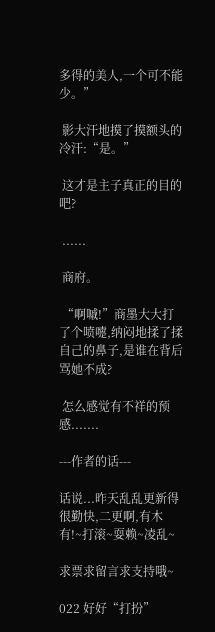多得的美人,一个可不能少。”

 影大汗地摸了摸额头的冷汗:“是。”

 这才是主子真正的目的吧?

 ......

 商府。

 “啊嘁!”商墨大大打了个喷嚏,纳闷地揉了揉自己的鼻子,是谁在背后骂她不成?

 怎么感觉有不祥的预感.......

---作者的话---

话说...昨天乱乱更新得很勤快,二更啊,有木有!~打滚~耍赖~凌乱~

求票求留言求支持哦~

022 好好“打扮”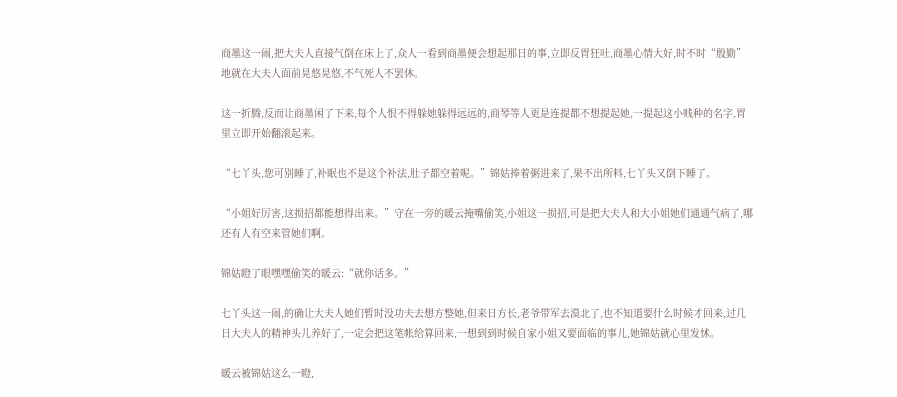商墨这一闹,把大夫人直接气倒在床上了,众人一看到商墨便会想起那日的事,立即反胃狂吐,商墨心情大好,时不时“殷勤”地就在大夫人面前晃悠晃悠,不气死人不罢休。

这一折腾,反而让商墨闲了下来,每个人恨不得躲她躲得远远的,商琴等人更是连提都不想提起她,一提起这小贱种的名字,胃里立即开始翻滚起来。

“七丫头,您可别睡了,补眠也不是这个补法,肚子都空着呢。”锦姑捧着粥进来了,果不出所料,七丫头又倒下睡了。

“小姐好厉害,这损招都能想得出来。”守在一旁的暖云掩嘴偷笑,小姐这一损招,可是把大夫人和大小姐她们通通气病了,哪还有人有空来管她们啊。

锦姑瞪了眼嘿嘿偷笑的暖云:“就你话多。”

七丫头这一闹,的确让大夫人她们暂时没功夫去想方整她,但来日方长,老爷带军去漠北了,也不知道要什么时候才回来,过几日大夫人的精神头儿养好了,一定会把这笔帐给算回来,一想到到时候自家小姐又要面临的事儿,她锦姑就心里发怵。

暖云被锦姑这么一瞪,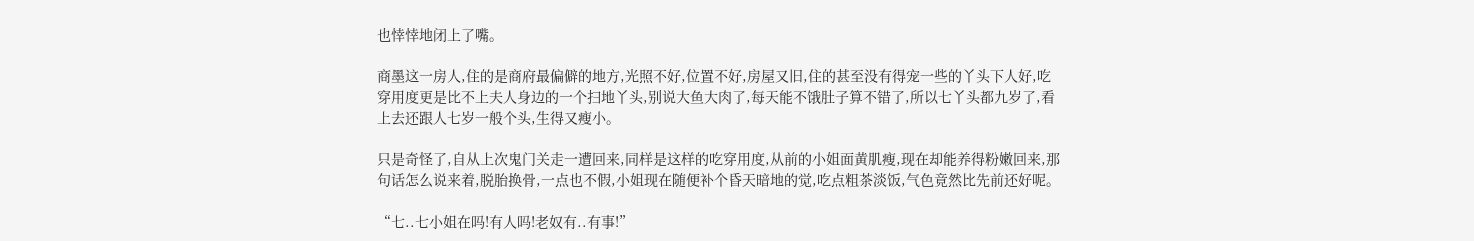也悻悻地闭上了嘴。

商墨这一房人,住的是商府最偏僻的地方,光照不好,位置不好,房屋又旧,住的甚至没有得宠一些的丫头下人好,吃穿用度更是比不上夫人身边的一个扫地丫头,别说大鱼大肉了,每天能不饿肚子算不错了,所以七丫头都九岁了,看上去还跟人七岁一般个头,生得又瘦小。

只是奇怪了,自从上次鬼门关走一遭回来,同样是这样的吃穿用度,从前的小姐面黄肌瘦,现在却能养得粉嫩回来,那句话怎么说来着,脱胎换骨,一点也不假,小姐现在随便补个昏天暗地的觉,吃点粗茶淡饭,气色竟然比先前还好呢。

“七..七小姐在吗!有人吗!老奴有..有事!”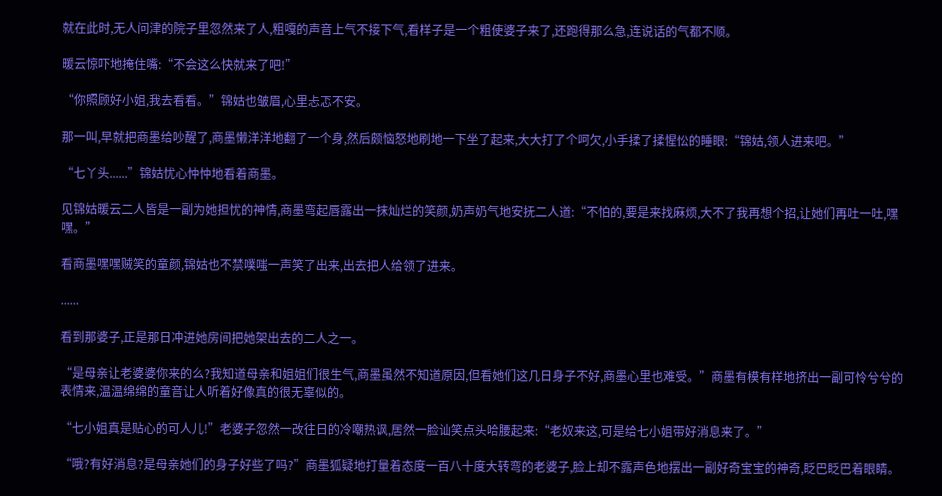就在此时,无人问津的院子里忽然来了人,粗嘎的声音上气不接下气,看样子是一个粗使婆子来了,还跑得那么急,连说话的气都不顺。

暖云惊吓地掩住嘴:“不会这么快就来了吧!”

“你照顾好小姐,我去看看。”锦姑也皱眉,心里忐忑不安。

那一叫,早就把商墨给吵醒了,商墨懒洋洋地翻了一个身,然后颇恼怒地刷地一下坐了起来,大大打了个呵欠,小手揉了揉惺忪的睡眼:“锦姑,领人进来吧。”

“七丫头......”锦姑忧心忡忡地看着商墨。

见锦姑暖云二人皆是一副为她担忧的神情,商墨弯起唇露出一抹灿烂的笑颜,奶声奶气地安抚二人道:“不怕的,要是来找麻烦,大不了我再想个招,让她们再吐一吐,嘿嘿。”

看商墨嘿嘿贼笑的童颜,锦姑也不禁噗嗤一声笑了出来,出去把人给领了进来。

......

看到那婆子,正是那日冲进她房间把她架出去的二人之一。

“是母亲让老婆婆你来的么?我知道母亲和姐姐们很生气,商墨虽然不知道原因,但看她们这几日身子不好,商墨心里也难受。”商墨有模有样地挤出一副可怜兮兮的表情来,温温绵绵的童音让人听着好像真的很无辜似的。

“七小姐真是贴心的可人儿!”老婆子忽然一改往日的冷嘲热讽,居然一脸讪笑点头哈腰起来:“老奴来这,可是给七小姐带好消息来了。”

“哦?有好消息?是母亲她们的身子好些了吗?”商墨狐疑地打量着态度一百八十度大转弯的老婆子,脸上却不露声色地摆出一副好奇宝宝的神奇,眨巴眨巴着眼睛。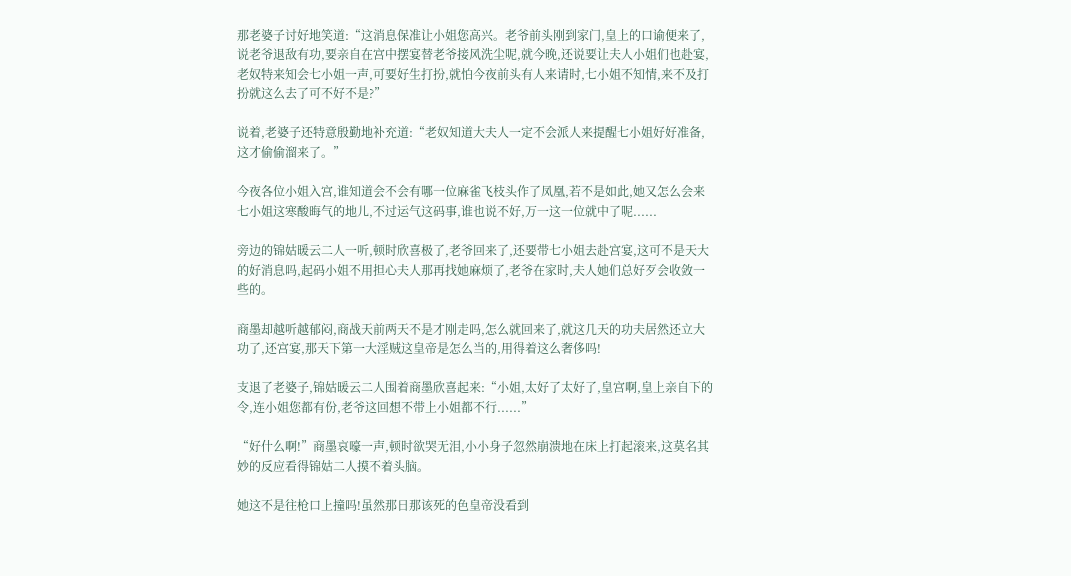那老婆子讨好地笑道:“这消息保准让小姐您高兴。老爷前头刚到家门,皇上的口谕便来了,说老爷退敌有功,要亲自在宫中摆宴替老爷接风洗尘呢,就今晚,还说要让夫人小姐们也赴宴,老奴特来知会七小姐一声,可要好生打扮,就怕今夜前头有人来请时,七小姐不知情,来不及打扮就这么去了可不好不是?”

说着,老婆子还特意殷勤地补充道:“老奴知道大夫人一定不会派人来提醒七小姐好好准备,这才偷偷溜来了。”

今夜各位小姐入宫,谁知道会不会有哪一位麻雀飞枝头作了凤凰,若不是如此,她又怎么会来七小姐这寒酸晦气的地儿,不过运气这码事,谁也说不好,万一这一位就中了呢......

旁边的锦姑暖云二人一听,顿时欣喜极了,老爷回来了,还要带七小姐去赴宫宴,这可不是天大的好消息吗,起码小姐不用担心夫人那再找她麻烦了,老爷在家时,夫人她们总好歹会收敛一些的。

商墨却越听越郁闷,商战天前两天不是才刚走吗,怎么就回来了,就这几天的功夫居然还立大功了,还宫宴,那天下第一大淫贼这皇帝是怎么当的,用得着这么奢侈吗!

支退了老婆子,锦姑暖云二人围着商墨欣喜起来:“小姐,太好了太好了,皇宫啊,皇上亲自下的令,连小姐您都有份,老爷这回想不带上小姐都不行......”

“好什么啊!”商墨哀嚎一声,顿时欲哭无泪,小小身子忽然崩溃地在床上打起滚来,这莫名其妙的反应看得锦姑二人摸不着头脑。

她这不是往枪口上撞吗!虽然那日那该死的色皇帝没看到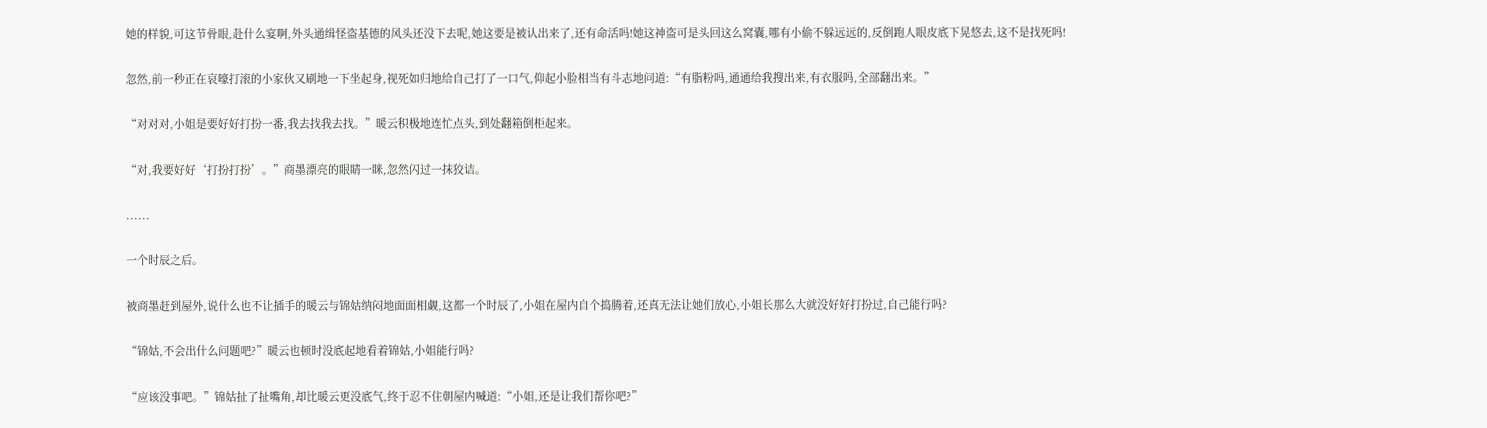她的样貌,可这节骨眼,赴什么宴啊,外头通缉怪盗基德的风头还没下去呢,她这要是被认出来了,还有命活吗!她这神盗可是头回这么窝囊,哪有小偷不躲远远的,反倒跑人眼皮底下晃悠去,这不是找死吗!

忽然,前一秒正在哀嚎打滚的小家伙又刷地一下坐起身,视死如归地给自己打了一口气,仰起小脸相当有斗志地问道:“有脂粉吗,通通给我搜出来,有衣服吗,全部翻出来。”

“对对对,小姐是要好好打扮一番,我去找我去找。”暖云积极地连忙点头,到处翻箱倒柜起来。

“对,我要好好‘打扮打扮’。”商墨漂亮的眼睛一眯,忽然闪过一抹狡诘。

......

一个时辰之后。

被商墨赶到屋外,说什么也不让插手的暖云与锦姑纳闷地面面相觑,这都一个时辰了,小姐在屋内自个捣腾着,还真无法让她们放心,小姐长那么大就没好好打扮过,自己能行吗?

“锦姑,不会出什么问题吧?”暖云也顿时没底起地看着锦姑,小姐能行吗?

“应该没事吧。”锦姑扯了扯嘴角,却比暖云更没底气,终于忍不住朝屋内喊道:“小姐,还是让我们帮你吧?”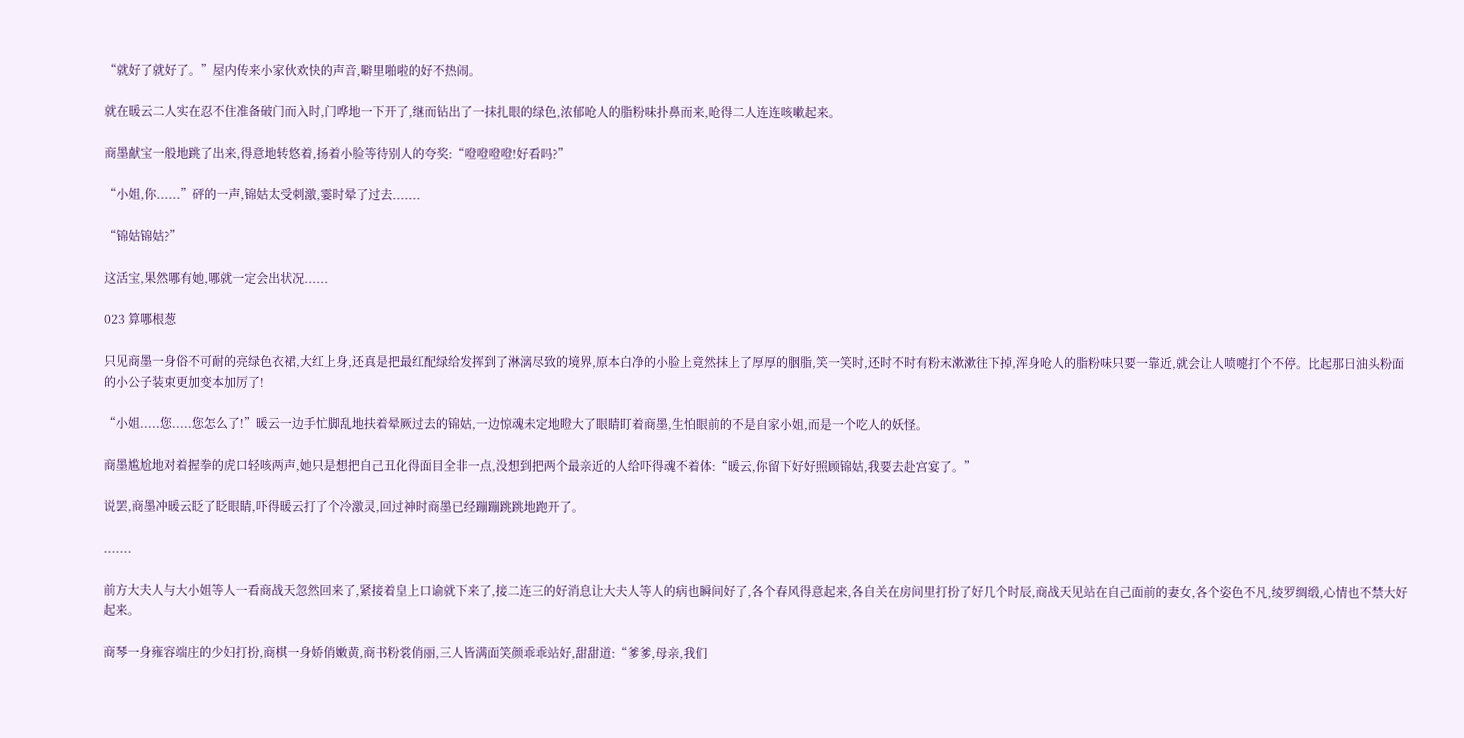“就好了就好了。”屋内传来小家伙欢快的声音,噼里啪啦的好不热闹。

就在暖云二人实在忍不住准备破门而入时,门哗地一下开了,继而钻出了一抹扎眼的绿色,浓郁呛人的脂粉味扑鼻而来,呛得二人连连咳嗽起来。

商墨献宝一般地跳了出来,得意地转悠着,扬着小脸等待别人的夸奖:“噔噔噔噔!好看吗?”

“小姐,你......”砰的一声,锦姑太受刺激,霎时晕了过去.......

“锦姑锦姑?”

这活宝,果然哪有她,哪就一定会出状况......

023 算哪根葱

只见商墨一身俗不可耐的亮绿色衣裙,大红上身,还真是把最红配绿给发挥到了淋漓尽致的境界,原本白净的小脸上竟然抹上了厚厚的胭脂,笑一笑时,还时不时有粉末漱漱往下掉,浑身呛人的脂粉味只要一靠近,就会让人喷嚏打个不停。比起那日油头粉面的小公子装束更加变本加厉了!

“小姐.....您.....您怎么了!”暖云一边手忙脚乱地扶着晕厥过去的锦姑,一边惊魂未定地瞪大了眼睛盯着商墨,生怕眼前的不是自家小姐,而是一个吃人的妖怪。

商墨尴尬地对着握拳的虎口轻咳两声,她只是想把自己丑化得面目全非一点,没想到把两个最亲近的人给吓得魂不着体:“暖云,你留下好好照顾锦姑,我要去赴宫宴了。”

说罢,商墨冲暖云眨了眨眼睛,吓得暖云打了个冷激灵,回过神时商墨已经蹦蹦跳跳地跑开了。

.......

前方大夫人与大小姐等人一看商战天忽然回来了,紧接着皇上口谕就下来了,接二连三的好消息让大夫人等人的病也瞬间好了,各个春风得意起来,各自关在房间里打扮了好几个时辰,商战天见站在自己面前的妻女,各个姿色不凡,绫罗绸缎,心情也不禁大好起来。

商琴一身雍容端庄的少妇打扮,商棋一身娇俏嫩黄,商书粉裳俏丽,三人皆满面笑颜乖乖站好,甜甜道:“爹爹,母亲,我们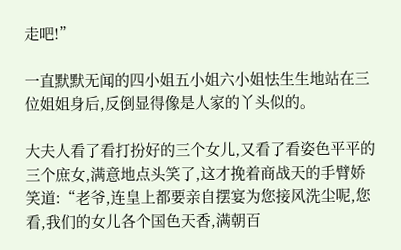走吧!”

一直默默无闻的四小姐五小姐六小姐怯生生地站在三位姐姐身后,反倒显得像是人家的丫头似的。

大夫人看了看打扮好的三个女儿,又看了看姿色平平的三个庶女,满意地点头笑了,这才挽着商战天的手臂娇笑道:“老爷,连皇上都要亲自摆宴为您接风洗尘呢,您看,我们的女儿各个国色天香,满朝百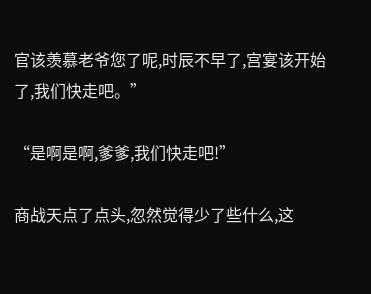官该羡慕老爷您了呢,时辰不早了,宫宴该开始了,我们快走吧。”

“是啊是啊,爹爹,我们快走吧!”

商战天点了点头,忽然觉得少了些什么,这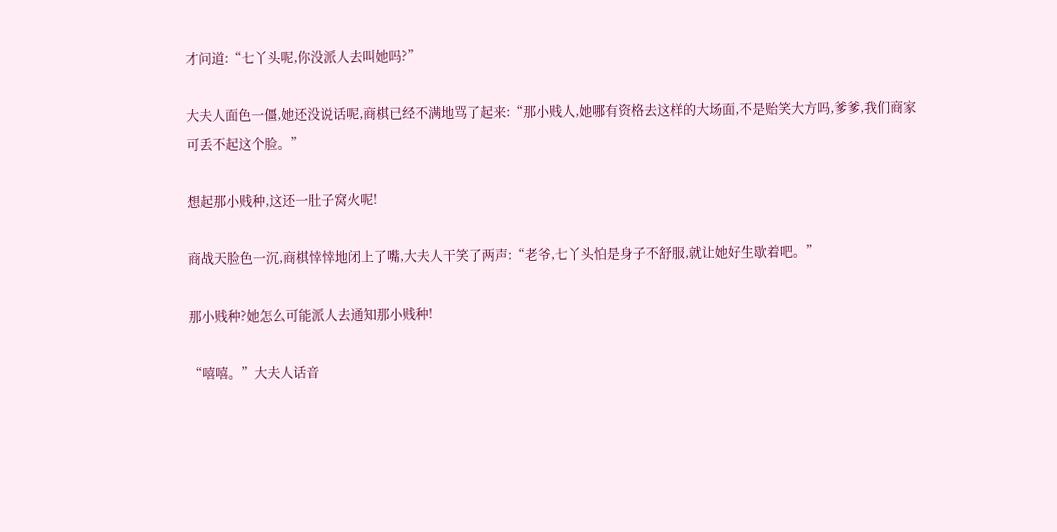才问道:“七丫头呢,你没派人去叫她吗?”

大夫人面色一僵,她还没说话呢,商棋已经不满地骂了起来:“那小贱人,她哪有资格去这样的大场面,不是贻笑大方吗,爹爹,我们商家可丢不起这个脸。”

想起那小贱种,这还一肚子窝火呢!

商战天脸色一沉,商棋悻悻地闭上了嘴,大夫人干笑了两声:“老爷,七丫头怕是身子不舒服,就让她好生歇着吧。”

那小贱种?她怎么可能派人去通知那小贱种!

“嘻嘻。”大夫人话音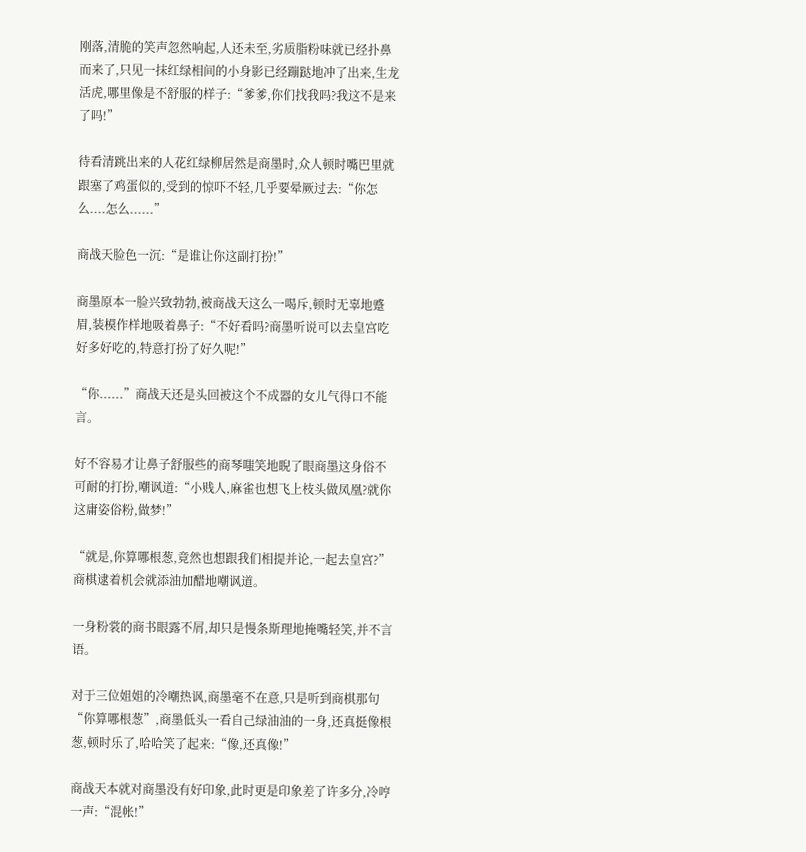刚落,清脆的笑声忽然响起,人还未至,劣质脂粉味就已经扑鼻而来了,只见一抹红绿相间的小身影已经蹦跶地冲了出来,生龙活虎,哪里像是不舒服的样子:“爹爹,你们找我吗?我这不是来了吗!”

待看清跳出来的人花红绿柳居然是商墨时,众人顿时嘴巴里就跟塞了鸡蛋似的,受到的惊吓不轻,几乎要晕厥过去:“你怎么....怎么......”

商战天脸色一沉:“是谁让你这副打扮!”

商墨原本一脸兴致勃勃,被商战天这么一喝斥,顿时无辜地蹙眉,装模作样地吸着鼻子:“不好看吗?商墨听说可以去皇宫吃好多好吃的,特意打扮了好久呢!”

“你......”商战天还是头回被这个不成器的女儿气得口不能言。

好不容易才让鼻子舒服些的商琴嗤笑地睨了眼商墨这身俗不可耐的打扮,嘲讽道:“小贱人,麻雀也想飞上枝头做凤凰?就你这庸姿俗粉,做梦!”

“就是,你算哪根葱,竟然也想跟我们相提并论,一起去皇宫?”商棋逮着机会就添油加醋地嘲讽道。

一身粉裳的商书眼露不屑,却只是慢条斯理地掩嘴轻笑,并不言语。

对于三位姐姐的冷嘲热讽,商墨毫不在意,只是听到商棋那句“你算哪根葱”,商墨低头一看自己绿油油的一身,还真挺像根葱,顿时乐了,哈哈笑了起来:“像,还真像!”

商战天本就对商墨没有好印象,此时更是印象差了许多分,冷哼一声:“混帐!”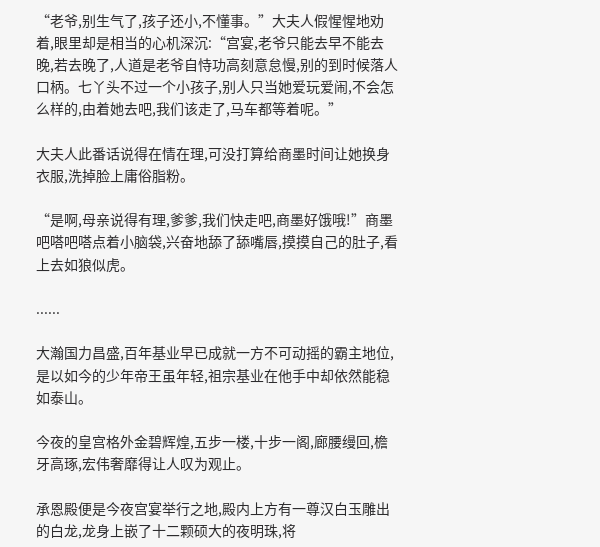“老爷,别生气了,孩子还小,不懂事。”大夫人假惺惺地劝着,眼里却是相当的心机深沉:“宫宴,老爷只能去早不能去晚,若去晚了,人道是老爷自恃功高刻意怠慢,别的到时候落人口柄。七丫头不过一个小孩子,别人只当她爱玩爱闹,不会怎么样的,由着她去吧,我们该走了,马车都等着呢。”

大夫人此番话说得在情在理,可没打算给商墨时间让她换身衣服,洗掉脸上庸俗脂粉。

“是啊,母亲说得有理,爹爹,我们快走吧,商墨好饿哦!”商墨吧嗒吧嗒点着小脑袋,兴奋地舔了舔嘴唇,摸摸自己的肚子,看上去如狼似虎。

......

大瀚国力昌盛,百年基业早已成就一方不可动摇的霸主地位,是以如今的少年帝王虽年轻,祖宗基业在他手中却依然能稳如泰山。

今夜的皇宫格外金碧辉煌,五步一楼,十步一阁,廊腰缦回,檐牙高琢,宏伟奢靡得让人叹为观止。

承恩殿便是今夜宫宴举行之地,殿内上方有一尊汉白玉雕出的白龙,龙身上嵌了十二颗硕大的夜明珠,将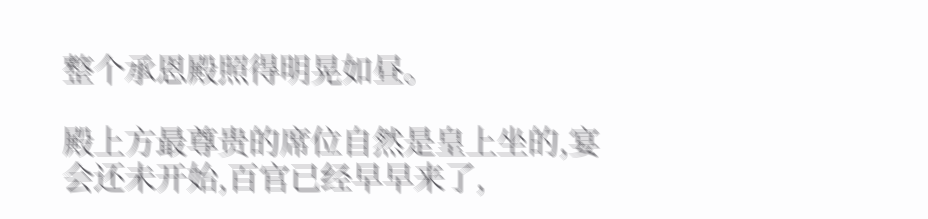整个承恩殿照得明晃如昼。

殿上方最尊贵的席位自然是皇上坐的,宴会还未开始,百官已经早早来了,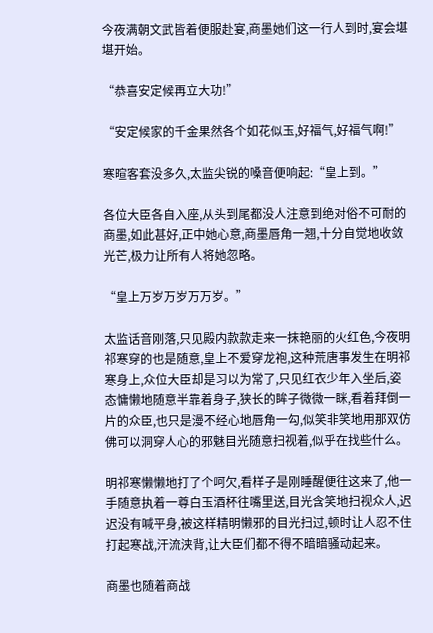今夜满朝文武皆着便服赴宴,商墨她们这一行人到时,宴会堪堪开始。

“恭喜安定候再立大功!”

“安定候家的千金果然各个如花似玉,好福气,好福气啊!”

寒暄客套没多久,太监尖锐的嗓音便响起:“皇上到。”

各位大臣各自入座,从头到尾都没人注意到绝对俗不可耐的商墨,如此甚好,正中她心意,商墨唇角一翘,十分自觉地收敛光芒,极力让所有人将她忽略。

“皇上万岁万岁万万岁。”

太监话音刚落,只见殿内款款走来一抹艳丽的火红色,今夜明祁寒穿的也是随意,皇上不爱穿龙袍,这种荒唐事发生在明祁寒身上,众位大臣却是习以为常了,只见红衣少年入坐后,姿态慵懒地随意半靠着身子,狭长的眸子微微一眯,看着拜倒一片的众臣,也只是漫不经心地唇角一勾,似笑非笑地用那双仿佛可以洞穿人心的邪魅目光随意扫视着,似乎在找些什么。

明祁寒懒懒地打了个呵欠,看样子是刚睡醒便往这来了,他一手随意执着一尊白玉酒杯往嘴里送,目光含笑地扫视众人,迟迟没有喊平身,被这样精明懒邪的目光扫过,顿时让人忍不住打起寒战,汗流浃背,让大臣们都不得不暗暗骚动起来。

商墨也随着商战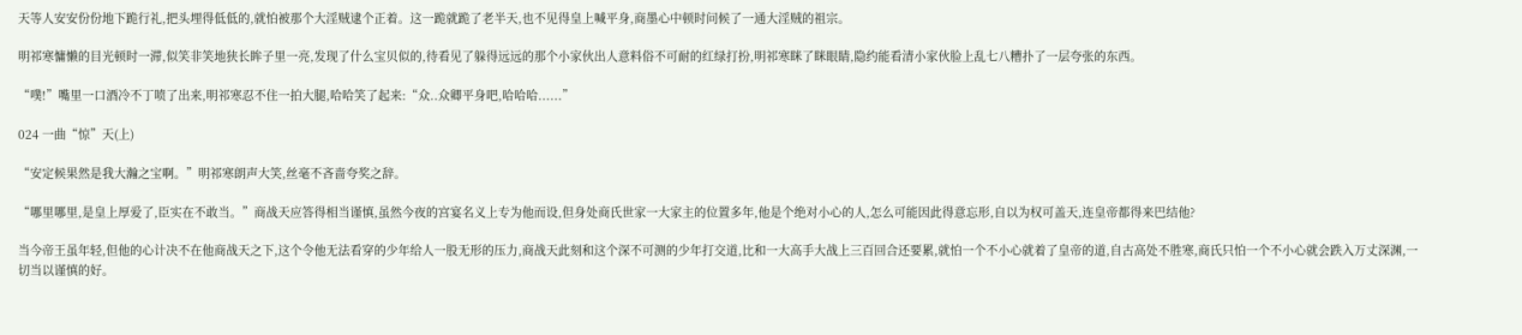天等人安安份份地下跪行礼,把头埋得低低的,就怕被那个大淫贼逮个正着。这一跪就跪了老半天,也不见得皇上喊平身,商墨心中顿时问候了一通大淫贼的祖宗。

明祁寒慵懒的目光顿时一滞,似笑非笑地狭长眸子里一亮,发现了什么宝贝似的,待看见了躲得远远的那个小家伙出人意料俗不可耐的红绿打扮,明祁寒眯了眯眼睛,隐约能看清小家伙脸上乱七八糟扑了一层夸张的东西。

“噗!”嘴里一口酒冷不丁喷了出来,明祁寒忍不住一拍大腿,哈哈笑了起来:“众..众卿平身吧,哈哈哈......”

024 一曲“惊”天(上)

“安定候果然是我大瀚之宝啊。”明祁寒朗声大笑,丝毫不吝啬夸奖之辞。

“哪里哪里,是皇上厚爱了,臣实在不敢当。”商战天应答得相当谨慎,虽然今夜的宫宴名义上专为他而设,但身处商氏世家一大家主的位置多年,他是个绝对小心的人,怎么可能因此得意忘形,自以为权可盖天,连皇帝都得来巴结他?

当今帝王虽年轻,但他的心计决不在他商战天之下,这个令他无法看穿的少年给人一股无形的压力,商战天此刻和这个深不可测的少年打交道,比和一大高手大战上三百回合还要累,就怕一个不小心就着了皇帝的道,自古高处不胜寒,商氏只怕一个不小心就会跌入万丈深渊,一切当以谨慎的好。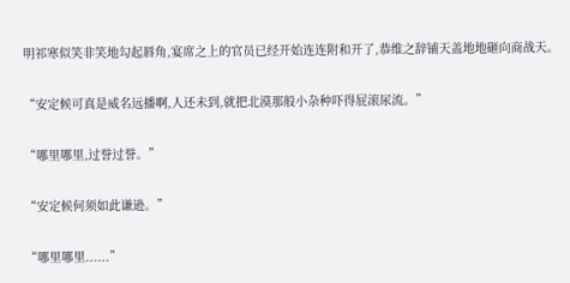明祁寒似笑非笑地勾起唇角,宴席之上的官员已经开始连连附和开了,恭维之辞铺天盖地地砸向商战天。

“安定候可真是威名远播啊,人还未到,就把北漠那般小杂种吓得屁滚尿流。”

“哪里哪里,过誉过誉。”

“安定候何须如此谦逊。”

“哪里哪里......”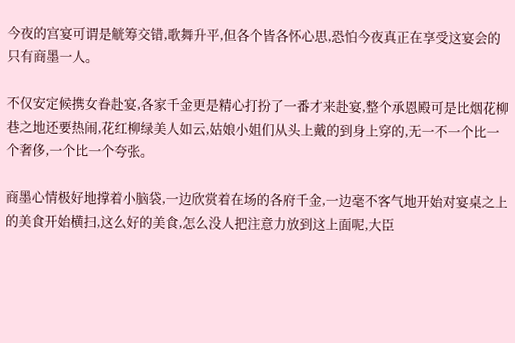今夜的宫宴可谓是觥筹交错,歌舞升平,但各个皆各怀心思,恐怕今夜真正在享受这宴会的只有商墨一人。

不仅安定候携女眷赴宴,各家千金更是精心打扮了一番才来赴宴,整个承恩殿可是比烟花柳巷之地还要热闹,花红柳绿美人如云,姑娘小姐们从头上戴的到身上穿的,无一不一个比一个奢侈,一个比一个夸张。

商墨心情极好地撑着小脑袋,一边欣赏着在场的各府千金,一边毫不客气地开始对宴桌之上的美食开始横扫,这么好的美食,怎么没人把注意力放到这上面呢,大臣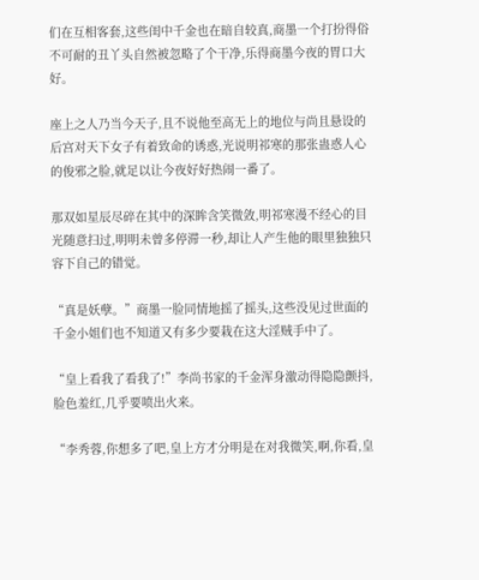们在互相客套,这些闺中千金也在暗自较真,商墨一个打扮得俗不可耐的丑丫头自然被忽略了个干净,乐得商墨今夜的胃口大好。

座上之人乃当今天子,且不说他至高无上的地位与尚且悬设的后宫对天下女子有着致命的诱惑,光说明祁寒的那张蛊惑人心的俊邪之脸,就足以让今夜好好热闹一番了。

那双如星辰尽碎在其中的深眸含笑微敛,明祁寒漫不经心的目光随意扫过,明明未曾多停滞一秒,却让人产生他的眼里独独只容下自己的错觉。

“真是妖孽。”商墨一脸同情地摇了摇头,这些没见过世面的千金小姐们也不知道又有多少要栽在这大淫贼手中了。

“皇上看我了看我了!”李尚书家的千金浑身激动得隐隐颤抖,脸色羞红,几乎要喷出火来。

“李秀蓉,你想多了吧,皇上方才分明是在对我微笑,啊,你看,皇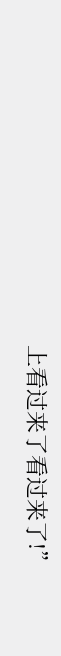上看过来了看过来了!”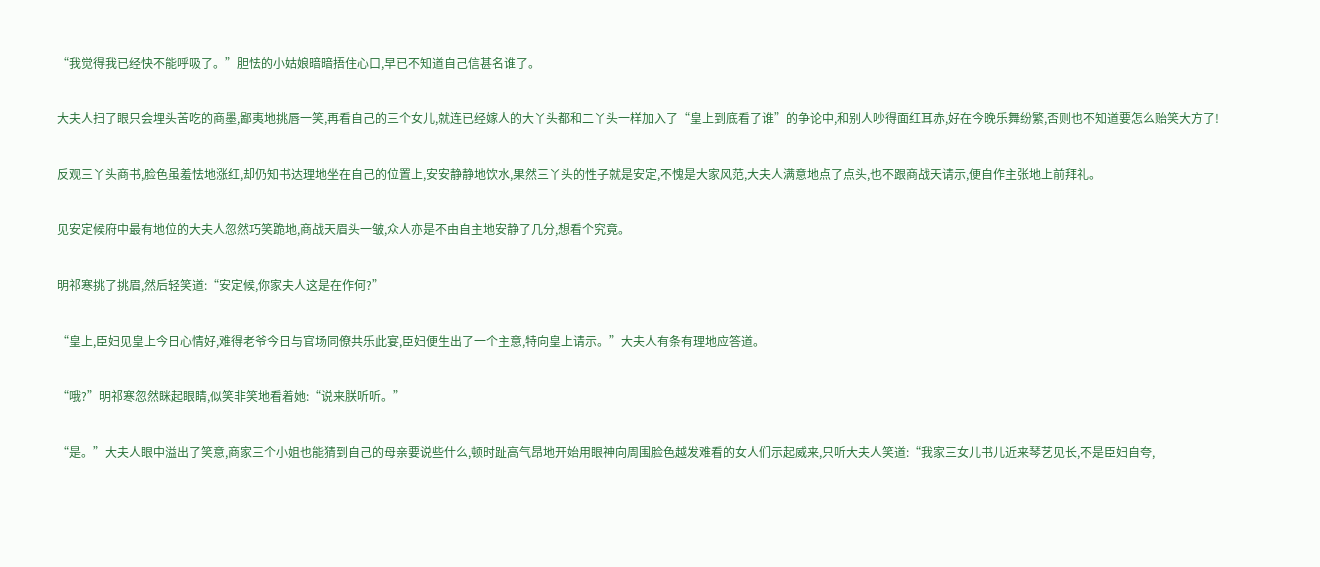“我觉得我已经快不能呼吸了。”胆怯的小姑娘暗暗捂住心口,早已不知道自己信甚名谁了。

大夫人扫了眼只会埋头苦吃的商墨,鄙夷地挑唇一笑,再看自己的三个女儿,就连已经嫁人的大丫头都和二丫头一样加入了“皇上到底看了谁”的争论中,和别人吵得面红耳赤,好在今晚乐舞纷繁,否则也不知道要怎么贻笑大方了!

反观三丫头商书,脸色虽羞怯地涨红,却仍知书达理地坐在自己的位置上,安安静静地饮水,果然三丫头的性子就是安定,不愧是大家风范,大夫人满意地点了点头,也不跟商战天请示,便自作主张地上前拜礼。

见安定候府中最有地位的大夫人忽然巧笑跪地,商战天眉头一皱,众人亦是不由自主地安静了几分,想看个究竟。

明祁寒挑了挑眉,然后轻笑道:“安定候,你家夫人这是在作何?”

“皇上,臣妇见皇上今日心情好,难得老爷今日与官场同僚共乐此宴,臣妇便生出了一个主意,特向皇上请示。”大夫人有条有理地应答道。

“哦?”明祁寒忽然眯起眼睛,似笑非笑地看着她:“说来朕听听。”

“是。”大夫人眼中溢出了笑意,商家三个小姐也能猜到自己的母亲要说些什么,顿时趾高气昂地开始用眼神向周围脸色越发难看的女人们示起威来,只听大夫人笑道:“我家三女儿书儿近来琴艺见长,不是臣妇自夸,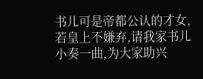书儿可是帝都公认的才女,若皇上不嫌弃,请我家书儿小奏一曲,为大家助兴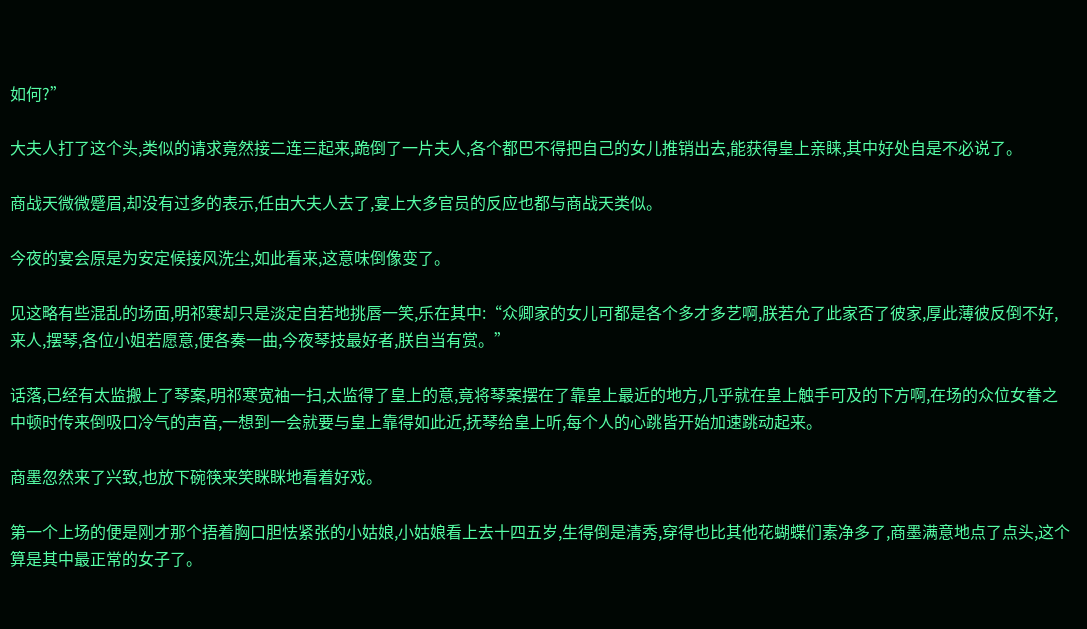如何?”

大夫人打了这个头,类似的请求竟然接二连三起来,跪倒了一片夫人,各个都巴不得把自己的女儿推销出去,能获得皇上亲睐,其中好处自是不必说了。

商战天微微蹙眉,却没有过多的表示,任由大夫人去了,宴上大多官员的反应也都与商战天类似。

今夜的宴会原是为安定候接风洗尘,如此看来,这意味倒像变了。

见这略有些混乱的场面,明祁寒却只是淡定自若地挑唇一笑,乐在其中:“众卿家的女儿可都是各个多才多艺啊,朕若允了此家否了彼家,厚此薄彼反倒不好,来人,摆琴,各位小姐若愿意,便各奏一曲,今夜琴技最好者,朕自当有赏。”

话落,已经有太监搬上了琴案,明祁寒宽袖一扫,太监得了皇上的意,竟将琴案摆在了靠皇上最近的地方,几乎就在皇上触手可及的下方啊,在场的众位女眷之中顿时传来倒吸口冷气的声音,一想到一会就要与皇上靠得如此近,抚琴给皇上听,每个人的心跳皆开始加速跳动起来。

商墨忽然来了兴致,也放下碗筷来笑眯眯地看着好戏。

第一个上场的便是刚才那个捂着胸口胆怯紧张的小姑娘,小姑娘看上去十四五岁,生得倒是清秀,穿得也比其他花蝴蝶们素净多了,商墨满意地点了点头,这个算是其中最正常的女子了。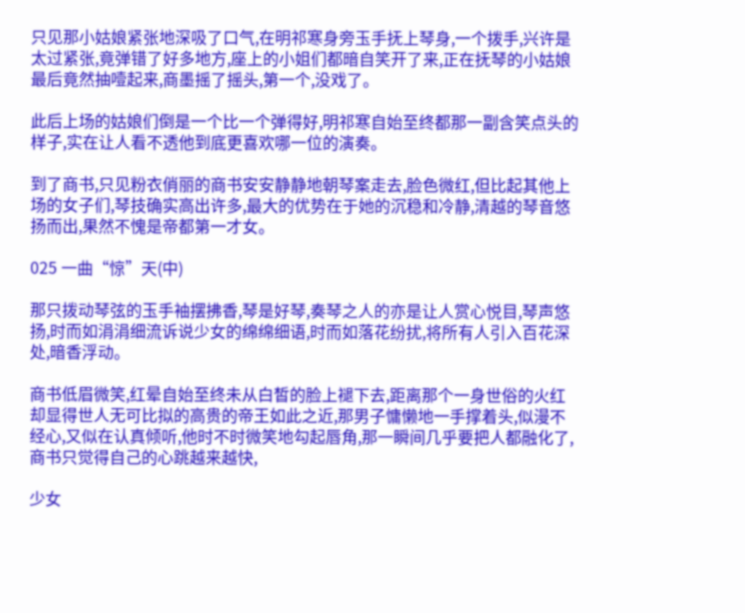只见那小姑娘紧张地深吸了口气,在明祁寒身旁玉手抚上琴身,一个拨手,兴许是太过紧张,竟弹错了好多地方,座上的小姐们都暗自笑开了来,正在抚琴的小姑娘最后竟然抽噎起来,商墨摇了摇头,第一个,没戏了。

此后上场的姑娘们倒是一个比一个弹得好,明祁寒自始至终都那一副含笑点头的样子,实在让人看不透他到底更喜欢哪一位的演奏。

到了商书,只见粉衣俏丽的商书安安静静地朝琴案走去,脸色微红,但比起其他上场的女子们,琴技确实高出许多,最大的优势在于她的沉稳和冷静,清越的琴音悠扬而出,果然不愧是帝都第一才女。

025 一曲“惊”天(中)

那只拨动琴弦的玉手袖摆拂香,琴是好琴,奏琴之人的亦是让人赏心悦目,琴声悠扬,时而如涓涓细流诉说少女的绵绵细语,时而如落花纷扰,将所有人引入百花深处,暗香浮动。

商书低眉微笑,红晕自始至终未从白皙的脸上褪下去,距离那个一身世俗的火红却显得世人无可比拟的高贵的帝王如此之近,那男子慵懒地一手撑着头,似漫不经心,又似在认真倾听,他时不时微笑地勾起唇角,那一瞬间几乎要把人都融化了,商书只觉得自己的心跳越来越快,

少女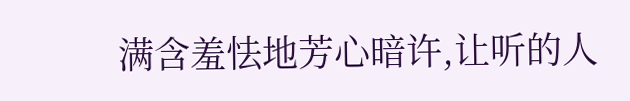满含羞怯地芳心暗许,让听的人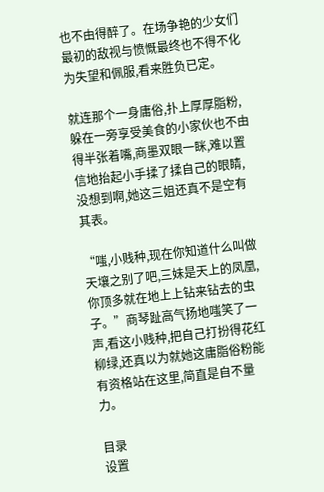也不由得醉了。在场争艳的少女们最初的敌视与愤慨最终也不得不化为失望和佩服,看来胜负已定。

就连那个一身庸俗,扑上厚厚脂粉,躲在一旁享受美食的小家伙也不由得半张着嘴,商墨双眼一眯,难以置信地抬起小手揉了揉自己的眼睛,没想到啊,她这三姐还真不是空有其表。

“嗤,小贱种,现在你知道什么叫做天壤之别了吧,三妹是天上的凤凰,你顶多就在地上上钻来钻去的虫子。”商琴趾高气扬地嗤笑了一声,看这小贱种,把自己打扮得花红柳绿,还真以为就她这庸脂俗粉能有资格站在这里,简直是自不量力。

目录
设置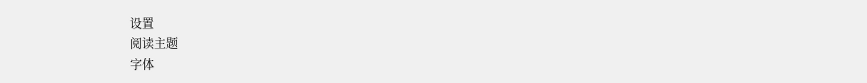设置
阅读主题
字体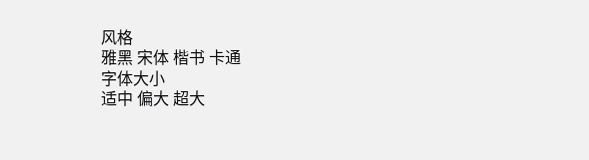风格
雅黑 宋体 楷书 卡通
字体大小
适中 偏大 超大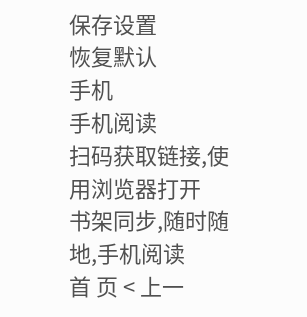保存设置
恢复默认
手机
手机阅读
扫码获取链接,使用浏览器打开
书架同步,随时随地,手机阅读
首 页 < 上一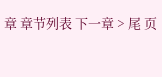章 章节列表 下一章 > 尾 页